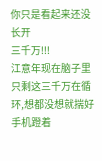你只是看起来还没长开
三千万!!!
江意年现在脑子里只剩这三千万在循环,想都没想就揣好手机蹬着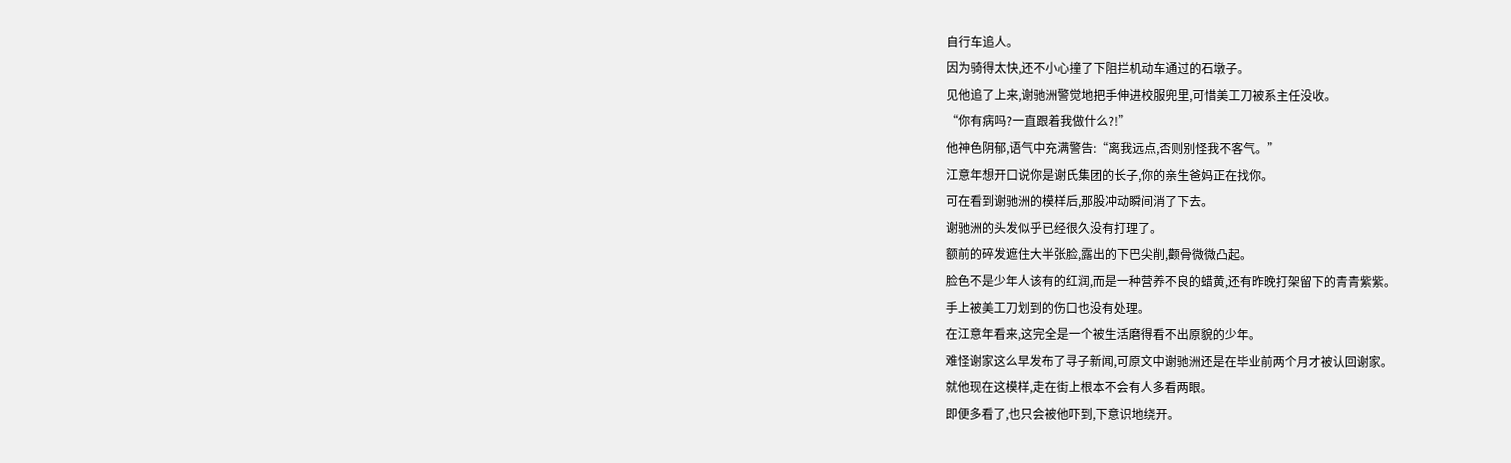自行车追人。
因为骑得太快,还不小心撞了下阻拦机动车通过的石墩子。
见他追了上来,谢驰洲警觉地把手伸进校服兜里,可惜美工刀被系主任没收。
“你有病吗?一直跟着我做什么?!”
他神色阴郁,语气中充满警告:“离我远点,否则别怪我不客气。”
江意年想开口说你是谢氏集团的长子,你的亲生爸妈正在找你。
可在看到谢驰洲的模样后,那股冲动瞬间消了下去。
谢驰洲的头发似乎已经很久没有打理了。
额前的碎发遮住大半张脸,露出的下巴尖削,颧骨微微凸起。
脸色不是少年人该有的红润,而是一种营养不良的蜡黄,还有昨晚打架留下的青青紫紫。
手上被美工刀划到的伤口也没有处理。
在江意年看来,这完全是一个被生活磨得看不出原貌的少年。
难怪谢家这么早发布了寻子新闻,可原文中谢驰洲还是在毕业前两个月才被认回谢家。
就他现在这模样,走在街上根本不会有人多看两眼。
即便多看了,也只会被他吓到,下意识地绕开。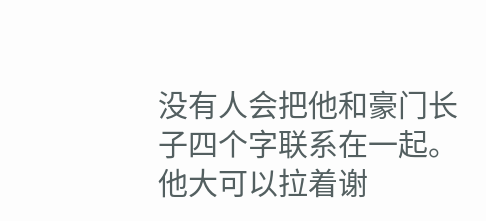没有人会把他和豪门长子四个字联系在一起。
他大可以拉着谢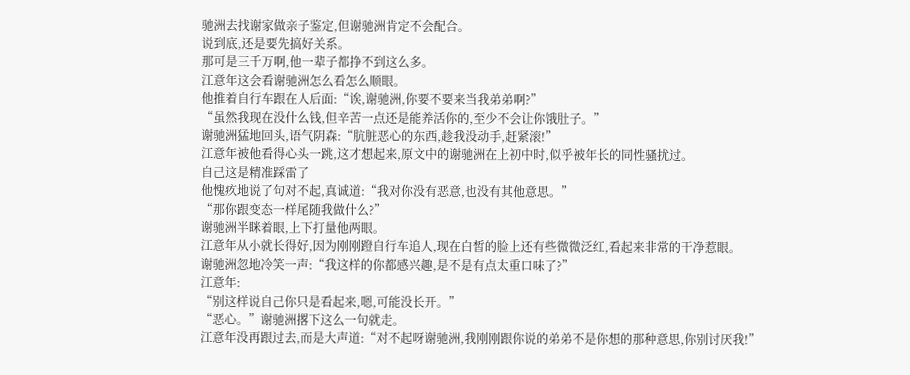驰洲去找谢家做亲子鉴定,但谢驰洲肯定不会配合。
说到底,还是要先搞好关系。
那可是三千万啊,他一辈子都挣不到这么多。
江意年这会看谢驰洲怎么看怎么顺眼。
他推着自行车跟在人后面:“诶,谢驰洲,你要不要来当我弟弟啊?”
“虽然我现在没什么钱,但辛苦一点还是能养活你的,至少不会让你饿肚子。”
谢驰洲猛地回头,语气阴森:“肮脏恶心的东西,趁我没动手,赶紧滚!”
江意年被他看得心头一跳,这才想起来,原文中的谢驰洲在上初中时,似乎被年长的同性骚扰过。
自己这是精准踩雷了
他愧疚地说了句对不起,真诚道:“我对你没有恶意,也没有其他意思。”
“那你跟变态一样尾随我做什么?”
谢驰洲半眯着眼,上下打量他两眼。
江意年从小就长得好,因为刚刚蹬自行车追人,现在白皙的脸上还有些微微泛红,看起来非常的干净惹眼。
谢驰洲忽地冷笑一声:“我这样的你都感兴趣,是不是有点太重口味了?”
江意年:
“别这样说自己你只是看起来,嗯,可能没长开。”
“恶心。”谢驰洲撂下这么一句就走。
江意年没再跟过去,而是大声道:“对不起呀谢驰洲,我刚刚跟你说的弟弟不是你想的那种意思,你别讨厌我!”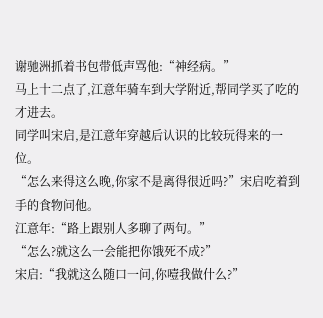谢驰洲抓着书包带低声骂他:“神经病。”
马上十二点了,江意年骑车到大学附近,帮同学买了吃的才进去。
同学叫宋启,是江意年穿越后认识的比较玩得来的一位。
“怎么来得这么晚,你家不是离得很近吗?”宋启吃着到手的食物问他。
江意年:“路上跟别人多聊了两句。”
“怎么?就这么一会能把你饿死不成?”
宋启:“我就这么随口一问,你噎我做什么?”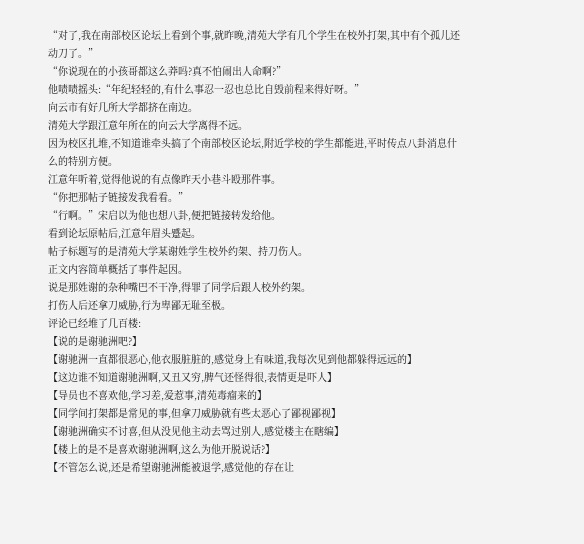“对了,我在南部校区论坛上看到个事,就昨晚,清苑大学有几个学生在校外打架,其中有个孤儿还动刀了。”
“你说现在的小孩哥都这么莽吗?真不怕闹出人命啊?”
他啧啧摇头:“年纪轻轻的,有什么事忍一忍也总比自毁前程来得好呀。”
向云市有好几所大学都挤在南边。
清苑大学跟江意年所在的向云大学离得不远。
因为校区扎堆,不知道谁牵头搞了个南部校区论坛,附近学校的学生都能进,平时传点八卦消息什么的特别方便。
江意年听着,觉得他说的有点像昨天小巷斗殴那件事。
“你把那帖子链接发我看看。”
“行啊。”宋启以为他也想八卦,便把链接转发给他。
看到论坛原帖后,江意年眉头蹙起。
帖子标题写的是清苑大学某谢姓学生校外约架、持刀伤人。
正文内容简单概括了事件起因。
说是那姓谢的杂种嘴巴不干净,得罪了同学后跟人校外约架。
打伤人后还拿刀威胁,行为卑鄙无耻至极。
评论已经堆了几百楼:
【说的是谢驰洲吧?】
【谢驰洲一直都很恶心,他衣服脏脏的,感觉身上有味道,我每次见到他都躲得远远的】
【这边谁不知道谢驰洲啊,又丑又穷,脾气还怪得很,表情更是吓人】
【导员也不喜欢他,学习差,爱惹事,清苑毒瘤来的】
【同学间打架都是常见的事,但拿刀威胁就有些太恶心了鄙视鄙视】
【谢驰洲确实不讨喜,但从没见他主动去骂过别人,感觉楼主在瞎编】
【楼上的是不是喜欢谢驰洲啊,这么为他开脱说话?】
【不管怎么说,还是希望谢驰洲能被退学,感觉他的存在让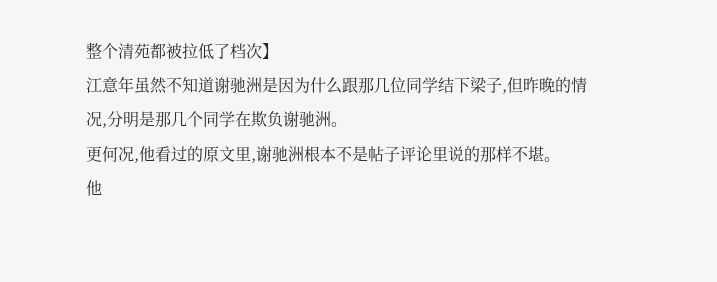整个清苑都被拉低了档次】
江意年虽然不知道谢驰洲是因为什么跟那几位同学结下梁子,但昨晚的情况,分明是那几个同学在欺负谢驰洲。
更何况,他看过的原文里,谢驰洲根本不是帖子评论里说的那样不堪。
他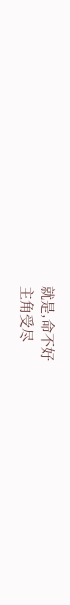就是,命不好
主角受尽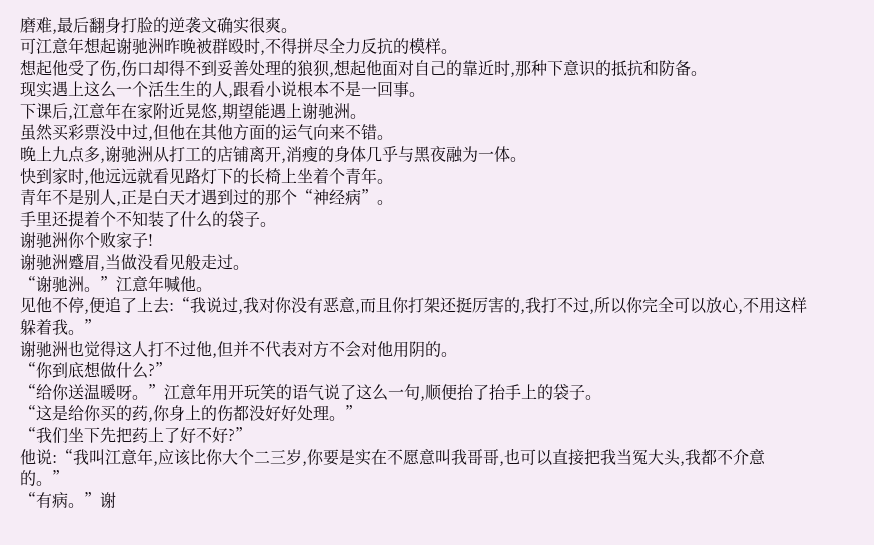磨难,最后翻身打脸的逆袭文确实很爽。
可江意年想起谢驰洲昨晚被群殴时,不得拼尽全力反抗的模样。
想起他受了伤,伤口却得不到妥善处理的狼狈,想起他面对自己的靠近时,那种下意识的抵抗和防备。
现实遇上这么一个活生生的人,跟看小说根本不是一回事。
下课后,江意年在家附近晃悠,期望能遇上谢驰洲。
虽然买彩票没中过,但他在其他方面的运气向来不错。
晚上九点多,谢驰洲从打工的店铺离开,消瘦的身体几乎与黑夜融为一体。
快到家时,他远远就看见路灯下的长椅上坐着个青年。
青年不是别人,正是白天才遇到过的那个“神经病”。
手里还提着个不知装了什么的袋子。
谢驰洲你个败家子!
谢驰洲蹙眉,当做没看见般走过。
“谢驰洲。”江意年喊他。
见他不停,便追了上去:“我说过,我对你没有恶意,而且你打架还挺厉害的,我打不过,所以你完全可以放心,不用这样躲着我。”
谢驰洲也觉得这人打不过他,但并不代表对方不会对他用阴的。
“你到底想做什么?”
“给你送温暖呀。”江意年用开玩笑的语气说了这么一句,顺便抬了抬手上的袋子。
“这是给你买的药,你身上的伤都没好好处理。”
“我们坐下先把药上了好不好?”
他说:“我叫江意年,应该比你大个二三岁,你要是实在不愿意叫我哥哥,也可以直接把我当冤大头,我都不介意的。”
“有病。”谢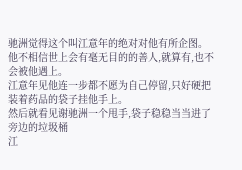驰洲觉得这个叫江意年的绝对对他有所企图。
他不相信世上会有毫无目的的善人,就算有,也不会被他遇上。
江意年见他连一步都不愿为自己停留,只好硬把装着药品的袋子挂他手上。
然后就看见谢驰洲一个甩手,袋子稳稳当当进了旁边的垃圾桶
江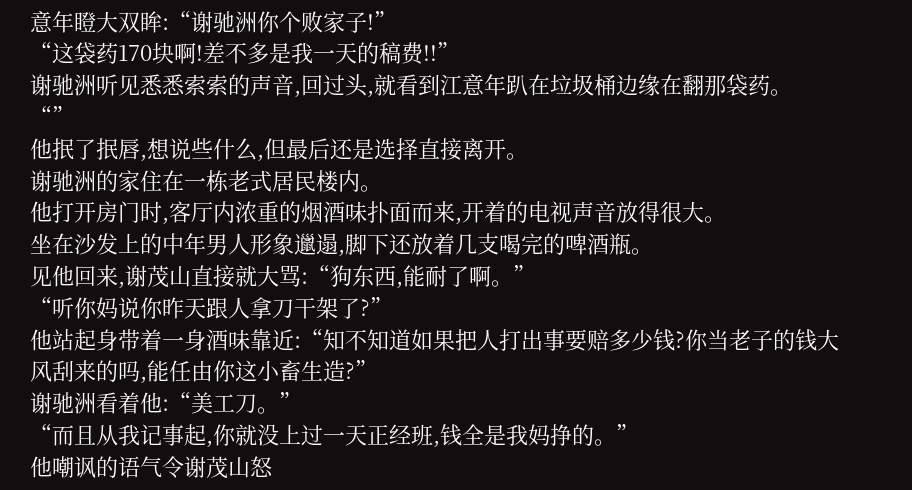意年瞪大双眸:“谢驰洲你个败家子!”
“这袋药170块啊!差不多是我一天的稿费!!”
谢驰洲听见悉悉索索的声音,回过头,就看到江意年趴在垃圾桶边缘在翻那袋药。
“”
他抿了抿唇,想说些什么,但最后还是选择直接离开。
谢驰洲的家住在一栋老式居民楼内。
他打开房门时,客厅内浓重的烟酒味扑面而来,开着的电视声音放得很大。
坐在沙发上的中年男人形象邋遢,脚下还放着几支喝完的啤酒瓶。
见他回来,谢茂山直接就大骂:“狗东西,能耐了啊。”
“听你妈说你昨天跟人拿刀干架了?”
他站起身带着一身酒味靠近:“知不知道如果把人打出事要赔多少钱?你当老子的钱大风刮来的吗,能任由你这小畜生造?”
谢驰洲看着他:“美工刀。”
“而且从我记事起,你就没上过一天正经班,钱全是我妈挣的。”
他嘲讽的语气令谢茂山怒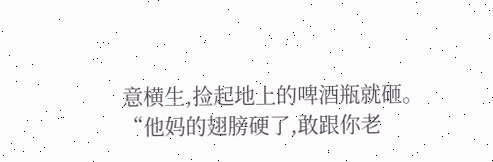意横生,捡起地上的啤酒瓶就砸。
“他妈的翅膀硬了,敢跟你老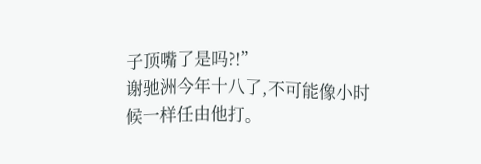子顶嘴了是吗?!”
谢驰洲今年十八了,不可能像小时候一样任由他打。